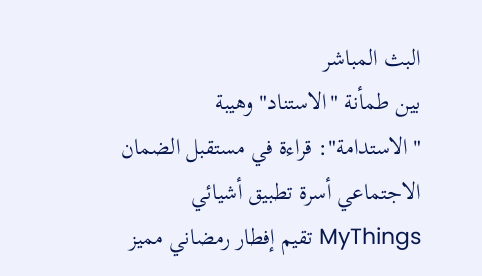البث المباشر
بين طمأنة "الاستناد" وهيبة "الاستدامة": قراءة في مستقبل الضمان الاجتماعي أسرة تطبيق أشيائي MyThings تقيم إفطار رمضاني مميز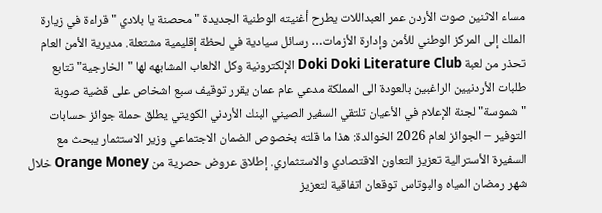مساء الاثنين صوت الأردن عمر العبداللات يطرح أغنيته الوطنية الجديدة " محصنة يا بلادي " قراءة في زيارة الملك إلى المركز الوطني للأمن وإدارة الأزمات… رسائل سيادية في لحظة إقليمية مشتعلة. مديرية الأمن العام تحذر من لعبة Doki Doki Literature Club الإلكترونية وكل الالعاب المشابهه لها "الخارجية" تتابع طلبات الأردنيين الراغبين بالعودة الى المملكة مدعي عام عمان يقرر توقيف سبع اشخاص على قضية صوبة "شموسة" لجنة الإعلام في الأعيان تلتقي السفير الصيني البنك الأردني الكويتي يطلق حملة جوائز حسابات التوفير – الجوائز لعام 2026 الخوالدة: هذا ما قلته بخصوص الضمان الاجتماعي وزير الاستثمار يبحث مع السفيرة الأسترالية تعزيز التعاون الاقتصادي والاستثماري. إطلاق عروض حصرية من Orange Money خلال شهر رمضان المياه والبوتاس توقعان اتفاقية لتعزيز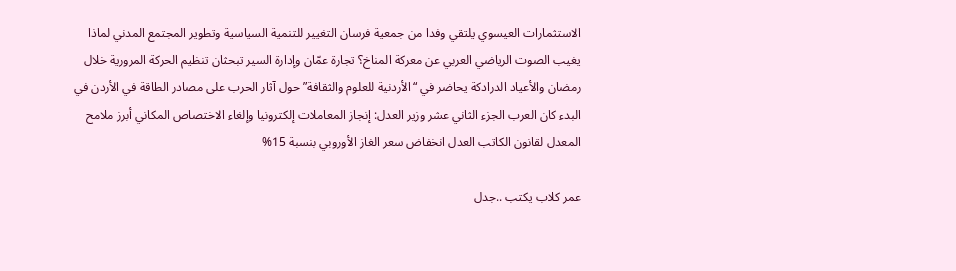الاستثمارات العيسوي يلتقي وفدا من جمعية فرسان التغيير للتنمية السياسية وتطوير المجتمع المدني لماذا يغيب الصوت الرياضي العربي عن معركة المناخ؟ تجارة عمّان وإدارة السير تبحثان تنظيم الحركة المرورية خلال رمضان والأعياد الدرادكة يحاضر في “الأردنية للعلوم والثقافة” حول آثار الحرب على مصادر الطاقة في الأردن في البدء كان العرب الجزء الثاني عشر وزير العدل: إنجاز المعاملات إلكترونيا وإلغاء الاختصاص المكاني أبرز ملامح المعدل لقانون الكاتب العدل انخفاض سعر الغاز الأوروبي بنسبة 15%

عمر كلاب يكتب ..جدل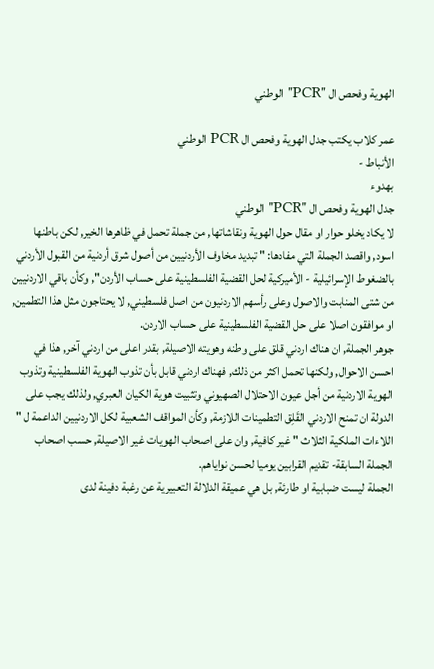الهوية وفحص ال "PCR" الوطني

عمر كلاب يكتب جدل الهوية وفحص ال PCR الوطني
الأنباط -
بهدوء
جدل الهوية وفحص ال "PCR" الوطني
لا يكاد يخلو حوار او مقال حول الهوية ونقاشاتها, من جملة تحمل في ظاهرها الخير, لكن باطنها اسود, واقصد الجملة التي مفادها: " تبديد مخاوف الأردنيين من أصول شرق أردنية من القبول الأردني بالضغوط الإسرائيلية - الأميركية لحل القضية الفلسطينية على حساب الأردن", وكأن باقي الاردنيين من شتى المنابت والاصول وعلى رأسهم الاردنيون من اصل فلسطيني, لا يحتاجون مثل هذا التطمين, او موافقون اصلا على حل القضية الفلسطينية على حساب الاردن.
جوهر الجملة, ان هناك اردني قلق على وطنه وهويته الاصيلة, بقدر اعلى من اردني آخر, هذا في احسن الاحوال, ولكنها تحمل اكثر من ذلك, فهناك اردني قابل بأن تذوب الهوية الفلسطينية وتذوب الهوية الاردنية من أجل عيون الاحتلال الصهيوني وتثبيت هوية الكيان العبري, ولذلك يجب على الدولة ان تمنح الاردني القَلِق التطمينات اللازمة, وكأن المواقف الشعبية لكل الاردنيين الداعمة ل " اللاءات الملكية الثلاث " غير كافية, وان على اصحاب الهويات غير الاصيلة, حسب اصحاب الجملة السابقة- تقديم القرابين يوميا لحسن نواياهم.
الجملة ليست ضبابية او طارئة, بل هي عميقة الدلالة التعبيرية عن رغبة دفينة لدى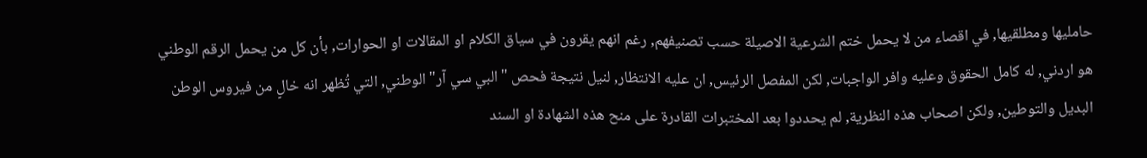حامليها ومطلقيها, في اقصاء من لا يحمل ختم الشرعية الاصيلة حسب تصنيفهم, رغم انهم يقرون في سياق الكلام او المقالات او الحوارات, بأن كل من يحمل الرقم الوطني هو اردني, له كامل الحقوق وعليه وافر الواجبات, لكن المفصل الرئيس, ان عليه الانتظار, لنيل نتيجة فحص "البي سي آر" الوطني, التي تُظهر انه خالٍ من فيروس الوطن البديل والتوطين, ولكن اصحاب هذه النظرية, لم يحددوا بعد المختبرات القادرة على منح هذه الشهادة او السند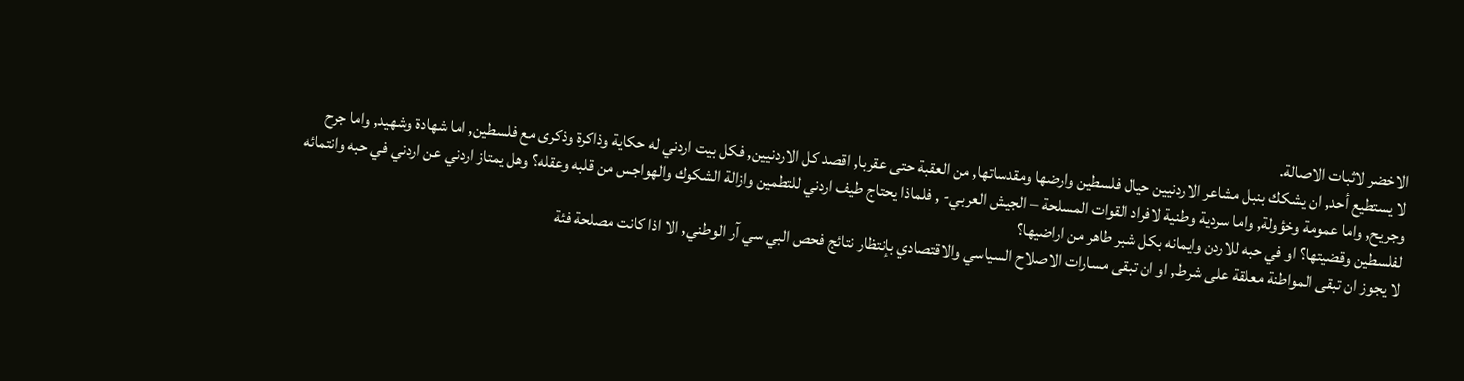الاخضر لاثبات الاصالة.
لا يستطيع أحد, ان يشكك بنبل مشاعر الاردنيين حيال فلسطين وارضها ومقدساتها, من العقبة حتى عقربا, اقصد كل الاردنيين, فكل بيت اردني له حكاية وذاكرة وذكرى مع فلسطين, اما شهادة وشهيد, واما جرح وجريح, واما عمومة وخؤولة, واما سردية وطنية لافراد القوات المسلحة – الجيش العربي- , فلماذا يحتاج طيف اردني للتطمين وازالة الشكوك والهواجس من قلبه وعقله؟ وهل يمتاز اردني عن اردني في حبه وانتمائه لفلسطين وقضيتها؟ او في حبه للاردن وايمانه بكل شبر طاهر من اراضيها؟
لا يجوز ان تبقى المواطنة معلقة على شرط, او ان تبقى مسارات الاصلاح السياسي والاقتصادي بإنتظار نتائج فحص البي سي آر الوطني, الا اذا كانت مصلحة فئة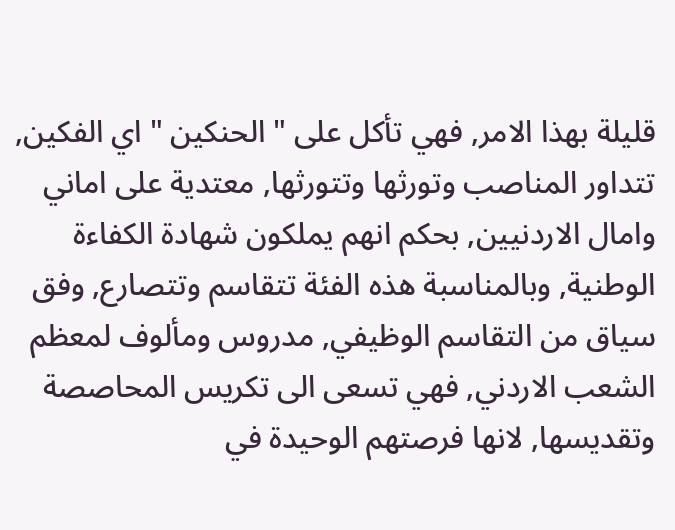قليلة بهذا الامر, فهي تأكل على " الحنكين " اي الفكين, تتداور المناصب وتورثها وتتورثها, معتدية على اماني وامال الاردنيين, بحكم انهم يملكون شهادة الكفاءة الوطنية, وبالمناسبة هذه الفئة تتقاسم وتتصارع, وفق سياق من التقاسم الوظيفي, مدروس ومألوف لمعظم الشعب الاردني, فهي تسعى الى تكريس المحاصصة وتقديسها, لانها فرصتهم الوحيدة في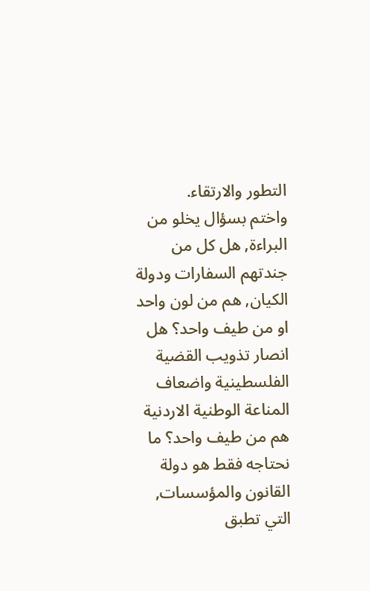التطور والارتقاء.
واختم بسؤال يخلو من البراءة, هل كل من جندتهم السفارات ودولة الكيان, هم من لون واحد او من طيف واحد؟ هل انصار تذويب القضية الفلسطينية واضعاف المناعة الوطنية الاردنية هم من طيف واحد؟ ما نحتاجه فقط هو دولة القانون والمؤسسات, التي تطبق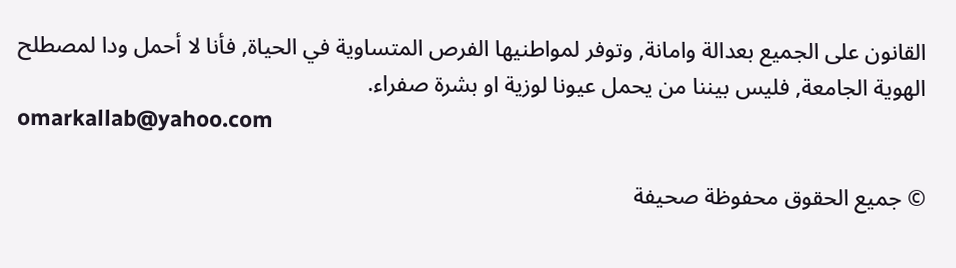القانون على الجميع بعدالة وامانة, وتوفر لمواطنيها الفرص المتساوية في الحياة, فأنا لا أحمل ودا لمصطلح الهوية الجامعة, فليس بيننا من يحمل عيونا لوزية او بشرة صفراء.
omarkallab@yahoo.com

© جميع الحقوق محفوظة صحيفة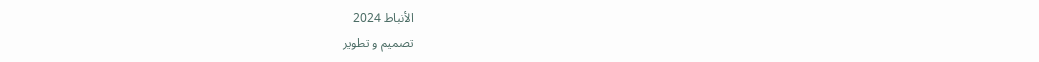الأنباط 2024
تصميم و تطوير